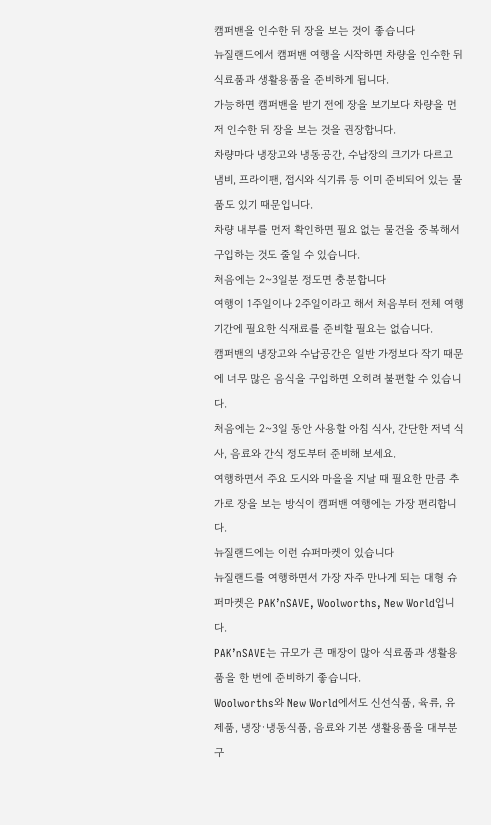캠퍼밴을 인수한 뒤 장을 보는 것이 좋습니다
뉴질랜드에서 캠퍼밴 여행을 시작하면 차량을 인수한 뒤 식료품과 생활용품을 준비하게 됩니다.
가능하면 캠퍼밴을 받기 전에 장을 보기보다 차량을 먼저 인수한 뒤 장을 보는 것을 권장합니다.
차량마다 냉장고와 냉동공간, 수납장의 크기가 다르고 냄비, 프라이팬, 접시와 식기류 등 이미 준비되어 있는 물품도 있기 때문입니다.
차량 내부를 먼저 확인하면 필요 없는 물건을 중복해서 구입하는 것도 줄일 수 있습니다.
처음에는 2~3일분 정도면 충분합니다
여행이 1주일이나 2주일이라고 해서 처음부터 전체 여행 기간에 필요한 식재료를 준비할 필요는 없습니다.
캠퍼밴의 냉장고와 수납공간은 일반 가정보다 작기 때문에 너무 많은 음식을 구입하면 오히려 불편할 수 있습니다.
처음에는 2~3일 동안 사용할 아침 식사, 간단한 저녁 식사, 음료와 간식 정도부터 준비해 보세요.
여행하면서 주요 도시와 마을을 지날 때 필요한 만큼 추가로 장을 보는 방식이 캠퍼밴 여행에는 가장 편리합니다.
뉴질랜드에는 이런 슈퍼마켓이 있습니다
뉴질랜드를 여행하면서 가장 자주 만나게 되는 대형 슈퍼마켓은 PAK’nSAVE, Woolworths, New World입니다.
PAK’nSAVE는 규모가 큰 매장이 많아 식료품과 생활용품을 한 번에 준비하기 좋습니다.
Woolworths와 New World에서도 신선식품, 육류, 유제품, 냉장·냉동식품, 음료와 기본 생활용품을 대부분 구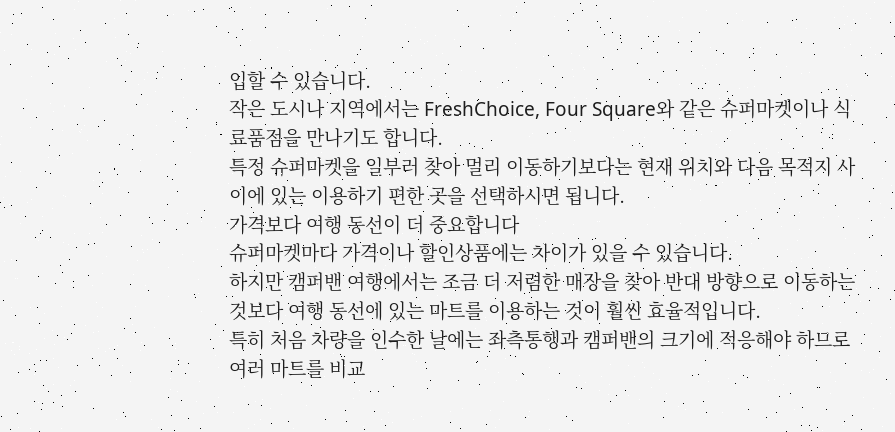입할 수 있습니다.
작은 도시나 지역에서는 FreshChoice, Four Square와 같은 슈퍼마켓이나 식료품점을 만나기도 합니다.
특정 슈퍼마켓을 일부러 찾아 멀리 이동하기보다는 현재 위치와 다음 목적지 사이에 있는 이용하기 편한 곳을 선택하시면 됩니다.
가격보다 여행 동선이 더 중요합니다
슈퍼마켓마다 가격이나 할인상품에는 차이가 있을 수 있습니다.
하지만 캠퍼밴 여행에서는 조금 더 저렴한 매장을 찾아 반대 방향으로 이동하는 것보다 여행 동선에 있는 마트를 이용하는 것이 훨씬 효율적입니다.
특히 처음 차량을 인수한 날에는 좌측통행과 캠퍼밴의 크기에 적응해야 하므로 여러 마트를 비교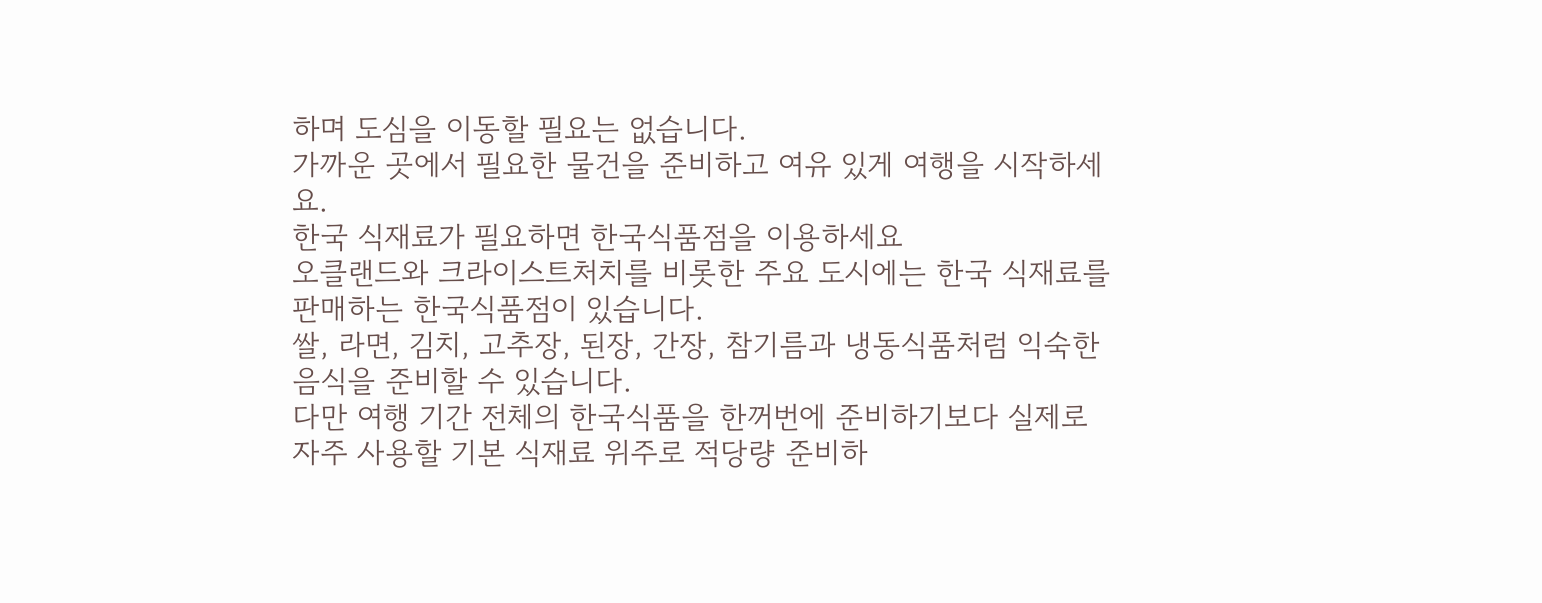하며 도심을 이동할 필요는 없습니다.
가까운 곳에서 필요한 물건을 준비하고 여유 있게 여행을 시작하세요.
한국 식재료가 필요하면 한국식품점을 이용하세요
오클랜드와 크라이스트처치를 비롯한 주요 도시에는 한국 식재료를 판매하는 한국식품점이 있습니다.
쌀, 라면, 김치, 고추장, 된장, 간장, 참기름과 냉동식품처럼 익숙한 음식을 준비할 수 있습니다.
다만 여행 기간 전체의 한국식품을 한꺼번에 준비하기보다 실제로 자주 사용할 기본 식재료 위주로 적당량 준비하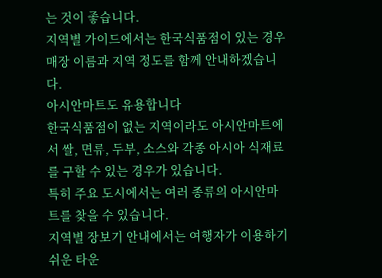는 것이 좋습니다.
지역별 가이드에서는 한국식품점이 있는 경우 매장 이름과 지역 정도를 함께 안내하겠습니다.
아시안마트도 유용합니다
한국식품점이 없는 지역이라도 아시안마트에서 쌀, 면류, 두부, 소스와 각종 아시아 식재료를 구할 수 있는 경우가 있습니다.
특히 주요 도시에서는 여러 종류의 아시안마트를 찾을 수 있습니다.
지역별 장보기 안내에서는 여행자가 이용하기 쉬운 타운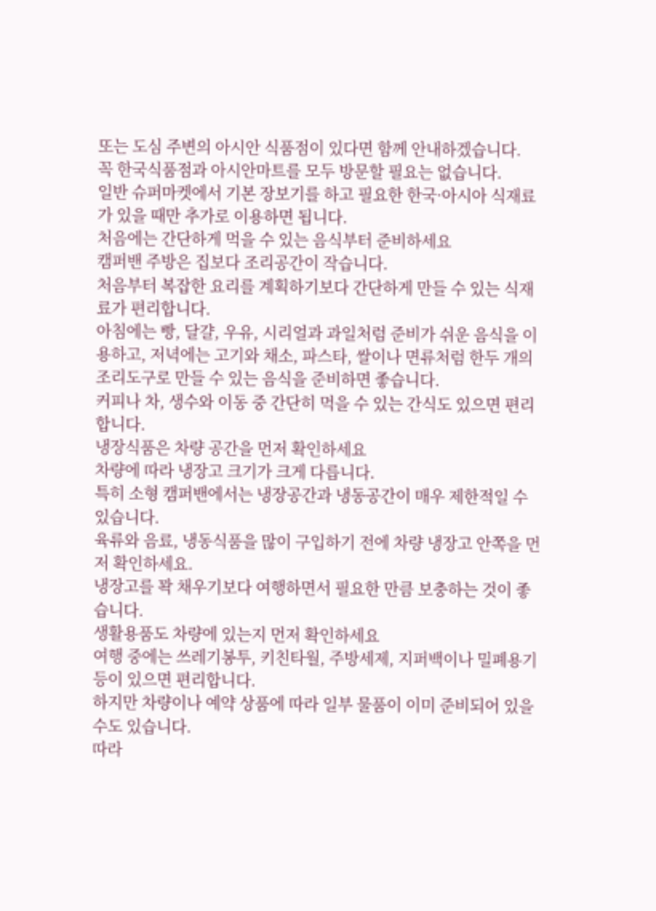또는 도심 주변의 아시안 식품점이 있다면 함께 안내하겠습니다.
꼭 한국식품점과 아시안마트를 모두 방문할 필요는 없습니다.
일반 슈퍼마켓에서 기본 장보기를 하고 필요한 한국·아시아 식재료가 있을 때만 추가로 이용하면 됩니다.
처음에는 간단하게 먹을 수 있는 음식부터 준비하세요
캠퍼밴 주방은 집보다 조리공간이 작습니다.
처음부터 복잡한 요리를 계획하기보다 간단하게 만들 수 있는 식재료가 편리합니다.
아침에는 빵, 달걀, 우유, 시리얼과 과일처럼 준비가 쉬운 음식을 이용하고, 저녁에는 고기와 채소, 파스타, 쌀이나 면류처럼 한두 개의 조리도구로 만들 수 있는 음식을 준비하면 좋습니다.
커피나 차, 생수와 이동 중 간단히 먹을 수 있는 간식도 있으면 편리합니다.
냉장식품은 차량 공간을 먼저 확인하세요
차량에 따라 냉장고 크기가 크게 다릅니다.
특히 소형 캠퍼밴에서는 냉장공간과 냉동공간이 매우 제한적일 수 있습니다.
육류와 음료, 냉동식품을 많이 구입하기 전에 차량 냉장고 안쪽을 먼저 확인하세요.
냉장고를 꽉 채우기보다 여행하면서 필요한 만큼 보충하는 것이 좋습니다.
생활용품도 차량에 있는지 먼저 확인하세요
여행 중에는 쓰레기봉투, 키친타월, 주방세제, 지퍼백이나 밀폐용기 등이 있으면 편리합니다.
하지만 차량이나 예약 상품에 따라 일부 물품이 이미 준비되어 있을 수도 있습니다.
따라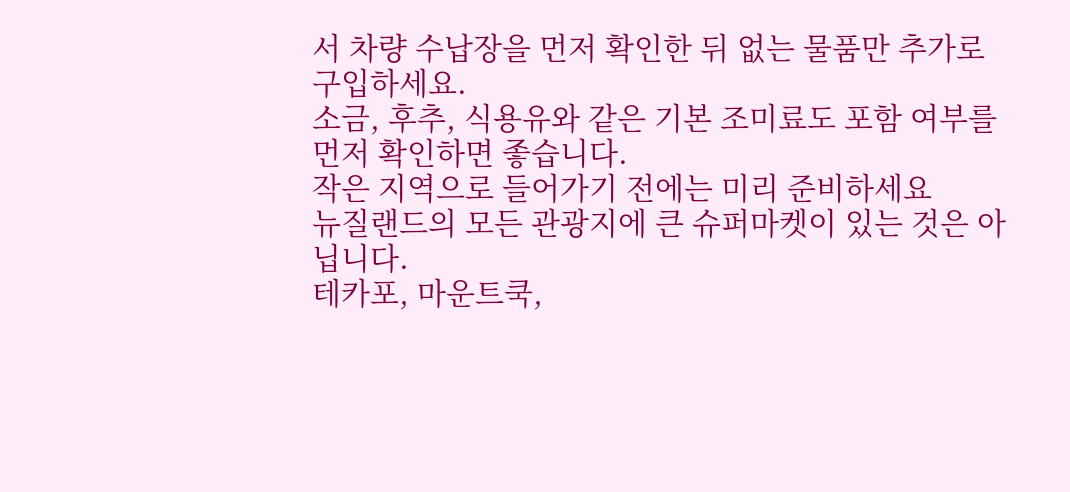서 차량 수납장을 먼저 확인한 뒤 없는 물품만 추가로 구입하세요.
소금, 후추, 식용유와 같은 기본 조미료도 포함 여부를 먼저 확인하면 좋습니다.
작은 지역으로 들어가기 전에는 미리 준비하세요
뉴질랜드의 모든 관광지에 큰 슈퍼마켓이 있는 것은 아닙니다.
테카포, 마운트쿡,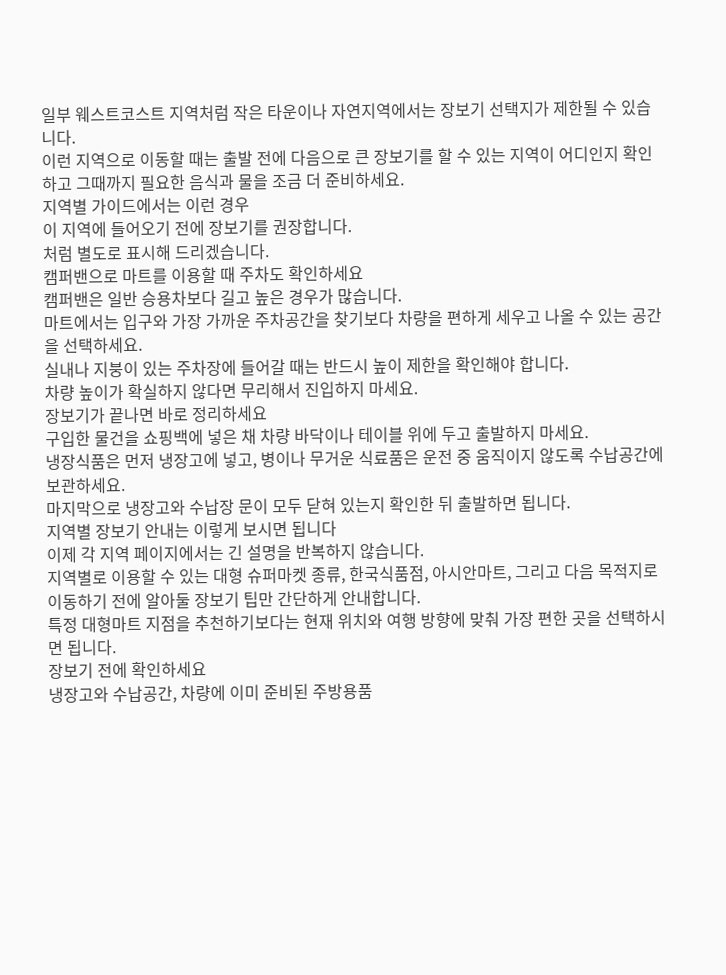일부 웨스트코스트 지역처럼 작은 타운이나 자연지역에서는 장보기 선택지가 제한될 수 있습니다.
이런 지역으로 이동할 때는 출발 전에 다음으로 큰 장보기를 할 수 있는 지역이 어디인지 확인하고 그때까지 필요한 음식과 물을 조금 더 준비하세요.
지역별 가이드에서는 이런 경우
이 지역에 들어오기 전에 장보기를 권장합니다.
처럼 별도로 표시해 드리겠습니다.
캠퍼밴으로 마트를 이용할 때 주차도 확인하세요
캠퍼밴은 일반 승용차보다 길고 높은 경우가 많습니다.
마트에서는 입구와 가장 가까운 주차공간을 찾기보다 차량을 편하게 세우고 나올 수 있는 공간을 선택하세요.
실내나 지붕이 있는 주차장에 들어갈 때는 반드시 높이 제한을 확인해야 합니다.
차량 높이가 확실하지 않다면 무리해서 진입하지 마세요.
장보기가 끝나면 바로 정리하세요
구입한 물건을 쇼핑백에 넣은 채 차량 바닥이나 테이블 위에 두고 출발하지 마세요.
냉장식품은 먼저 냉장고에 넣고, 병이나 무거운 식료품은 운전 중 움직이지 않도록 수납공간에 보관하세요.
마지막으로 냉장고와 수납장 문이 모두 닫혀 있는지 확인한 뒤 출발하면 됩니다.
지역별 장보기 안내는 이렇게 보시면 됩니다
이제 각 지역 페이지에서는 긴 설명을 반복하지 않습니다.
지역별로 이용할 수 있는 대형 슈퍼마켓 종류, 한국식품점, 아시안마트, 그리고 다음 목적지로 이동하기 전에 알아둘 장보기 팁만 간단하게 안내합니다.
특정 대형마트 지점을 추천하기보다는 현재 위치와 여행 방향에 맞춰 가장 편한 곳을 선택하시면 됩니다.
장보기 전에 확인하세요
냉장고와 수납공간, 차량에 이미 준비된 주방용품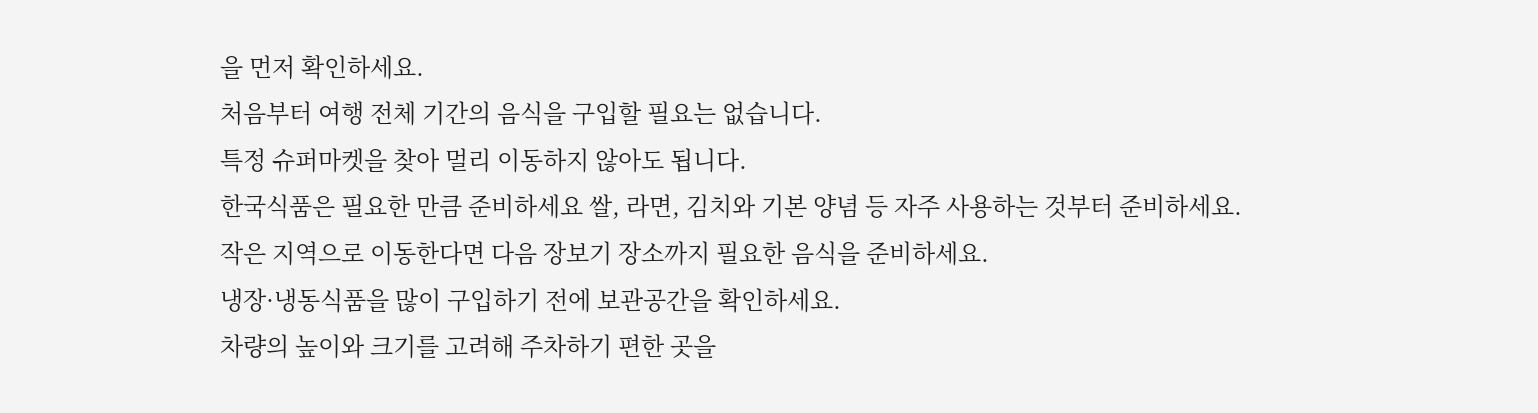을 먼저 확인하세요.
처음부터 여행 전체 기간의 음식을 구입할 필요는 없습니다.
특정 슈퍼마켓을 찾아 멀리 이동하지 않아도 됩니다.
한국식품은 필요한 만큼 준비하세요 쌀, 라면, 김치와 기본 양념 등 자주 사용하는 것부터 준비하세요.
작은 지역으로 이동한다면 다음 장보기 장소까지 필요한 음식을 준비하세요.
냉장·냉동식품을 많이 구입하기 전에 보관공간을 확인하세요.
차량의 높이와 크기를 고려해 주차하기 편한 곳을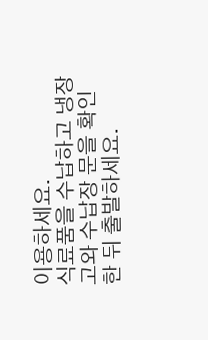이용하세요.
식료품을 수납하고 냉장고와 수납장 문을 확인한 뒤 출발하세요.